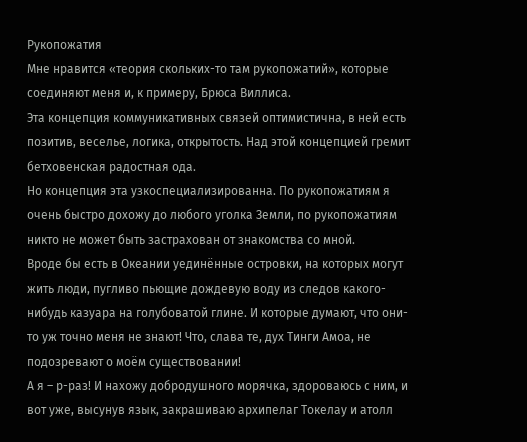Рукопожатия
Мне нравится «теория скольких-то там рукопожатий», которые соединяют меня и, к примеру, Брюса Виллиса.
Эта концепция коммуникативных связей оптимистична, в ней есть позитив, веселье, логика, открытость. Над этой концепцией гремит бетховенская радостная ода.
Но концепция эта узкоспециализированна. По рукопожатиям я очень быстро дохожу до любого уголка Земли, по рукопожатиям никто не может быть застрахован от знакомства со мной.
Вроде бы есть в Океании уединённые островки, на которых могут жить люди, пугливо пьющие дождевую воду из следов какого-нибудь казуара на голубоватой глине. И которые думают, что они-то уж точно меня не знают! Что, слава те, дух Тинги Амоа, не подозревают о моём существовании!
А я – р-раз! И нахожу добродушного морячка, здороваюсь с ним, и вот уже, высунув язык, закрашиваю архипелаг Токелау и атолл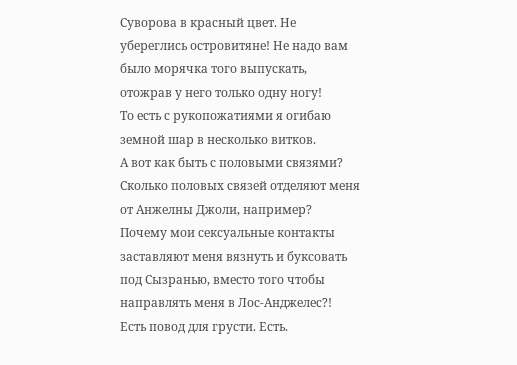Суворова в красный цвет. Не убереглись островитяне! Не надо вам было морячка того выпускать, отожрав у него только одну ногу!
То есть с рукопожатиями я огибаю земной шар в несколько витков.
А вот как быть с половыми связями? Сколько половых связей отделяют меня от Анжелны Джоли, например? Почему мои сексуальные контакты заставляют меня вязнуть и буксовать под Сызранью, вместо того чтобы направлять меня в Лос-Анджелес?!
Есть повод для грусти. Есть.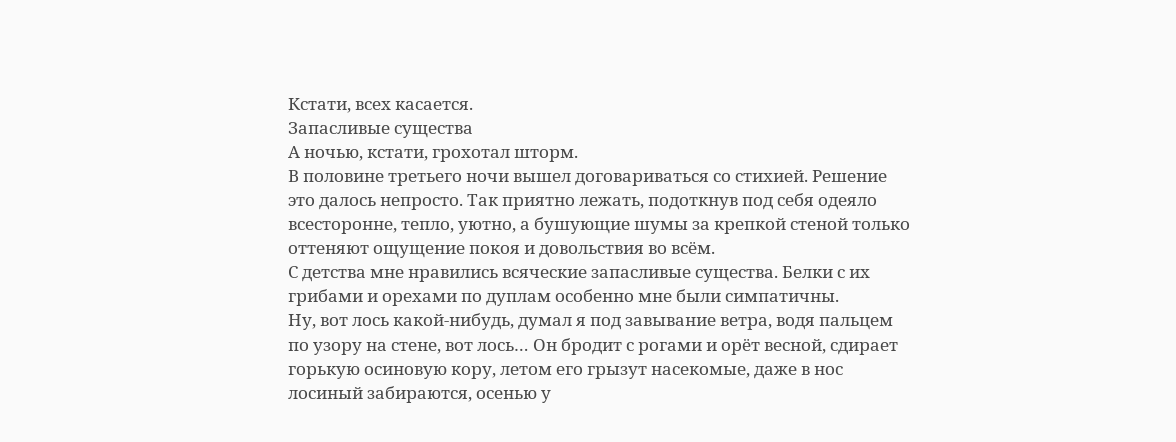Кстати, всех касается.
Запасливые существа
А ночью, кстати, грохотал шторм.
В половине третьего ночи вышел договариваться со стихией. Решение это далось непросто. Так приятно лежать, подоткнув под себя одеяло всесторонне, тепло, уютно, а бушующие шумы за крепкой стеной только оттеняют ощущение покоя и довольствия во всём.
С детства мне нравились всяческие запасливые существа. Белки с их грибами и орехами по дуплам особенно мне были симпатичны.
Ну, вот лось какой-нибудь, думал я под завывание ветра, водя пальцем по узору на стене, вот лось… Он бродит с рогами и орёт весной, сдирает горькую осиновую кору, летом его грызут насекомые, даже в нос лосиный забираются, осенью у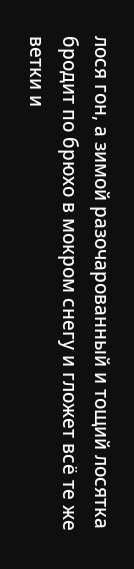лося гон, а зимой разочарованный и тощий лосятка бродит по брюхо в мокром снегу и гложет всё те же ветки и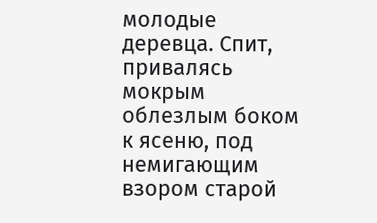молодые деревца. Спит, привалясь мокрым облезлым боком к ясеню, под немигающим взором старой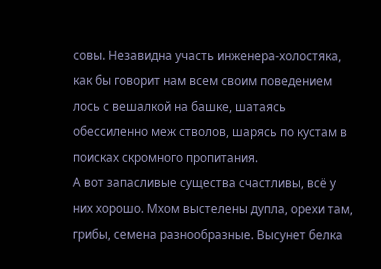совы. Незавидна участь инженера-холостяка, как бы говорит нам всем своим поведением лось с вешалкой на башке, шатаясь обессиленно меж стволов, шарясь по кустам в поисках скромного пропитания.
А вот запасливые существа счастливы, всё у них хорошо. Мхом выстелены дупла, орехи там, грибы, семена разнообразные. Высунет белка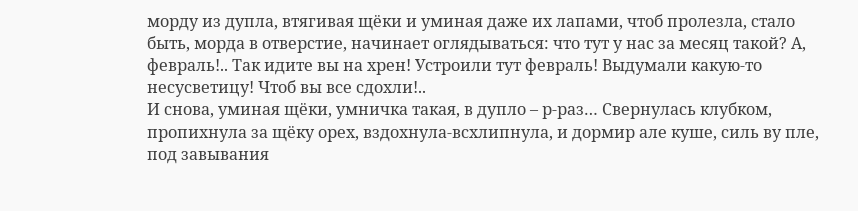морду из дупла, втягивая щёки и уминая даже их лапами, чтоб пролезла, стало быть, морда в отверстие, начинает оглядываться: что тут у нас за месяц такой? А, февраль!.. Так идите вы на хрен! Устроили тут февраль! Выдумали какую-то несусветицу! Чтоб вы все сдохли!..
И снова, уминая щёки, умничка такая, в дупло – р-раз… Свернулась клубком, пропихнула за щёку орех, вздохнула-всхлипнула, и дормир але куше, силь ву пле, под завывания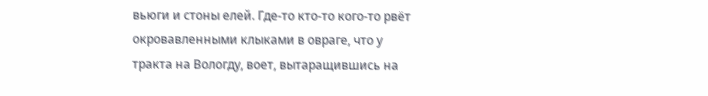вьюги и стоны елей. Где-то кто-то кого-то рвёт окровавленными клыками в овраге, что у тракта на Вологду, воет, вытаращившись на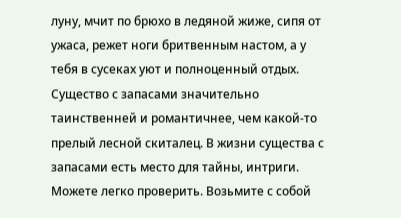луну, мчит по брюхо в ледяной жиже, сипя от ужаса, режет ноги бритвенным настом, а у тебя в сусеках уют и полноценный отдых.
Существо с запасами значительно таинственней и романтичнее, чем какой-то прелый лесной скиталец. В жизни существа с запасами есть место для тайны, интриги. Можете легко проверить. Возьмите с собой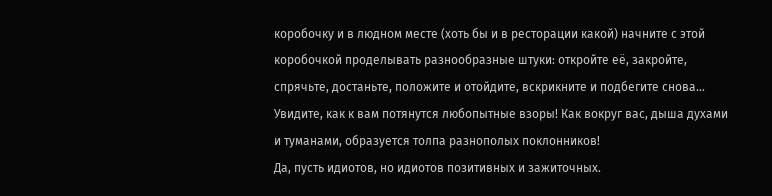коробочку и в людном месте (хоть бы и в ресторации какой) начните с этой коробочкой проделывать разнообразные штуки: откройте её, закройте, спрячьте, достаньте, положите и отойдите, вскрикните и подбегите снова…
Увидите, как к вам потянутся любопытные взоры! Как вокруг вас, дыша духами и туманами, образуется толпа разнополых поклонников!
Да, пусть идиотов, но идиотов позитивных и зажиточных.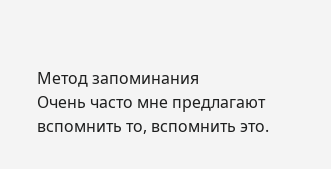Метод запоминания
Очень часто мне предлагают вспомнить то, вспомнить это.